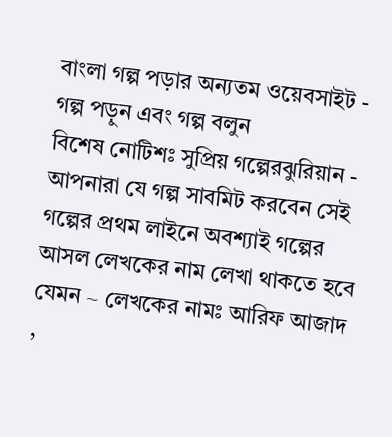বাংলা গল্প পড়ার অন্যতম ওয়েবসাইট - গল্প পড়ুন এবং গল্প বলুন
বিশেষ নোটিশঃ সুপ্রিয় গল্পেরঝুরিয়ান - আপনারা যে গল্প সাবমিট করবেন সেই গল্পের প্রথম লাইনে অবশ্যাই গল্পের আসল লেখকের নাম লেখা থাকতে হবে যেমন ~ লেখকের নামঃ আরিফ আজাদ ,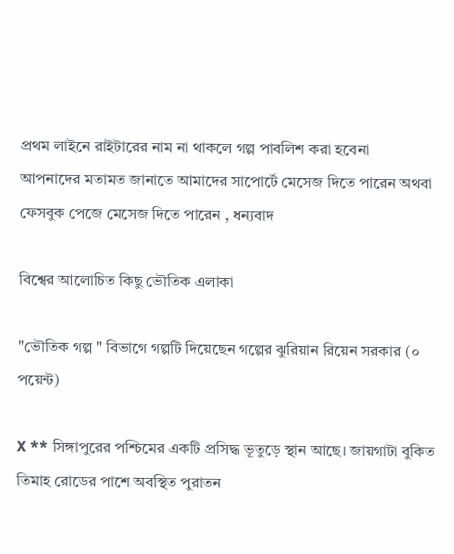প্রথম লাইনে রাইটারের নাম না থাকলে গল্প পাবলিশ করা হবেনা
আপনাদের মতামত জানাতে আমাদের সাপোর্টে মেসেজ দিতে পারেন অথবা ফেসবুক পেজে মেসেজ দিতে পারেন , ধন্যবাদ

বিশ্বের আলোচিত কিছু ভৌতিক এলাকা

"ভৌতিক গল্প " বিভাগে গল্পটি দিয়েছেন গল্পের ঝুরিয়ান রিয়েন সরকার (০ পয়েন্ট)

X ** সিঙ্গাপুরের পশ্চিমের একটি প্রসিদ্ধ ভূতুড়ে স্থান আছে। জায়গাটা বুকিত তিমাহ রোডের পাশে অবস্থিত পুরাতন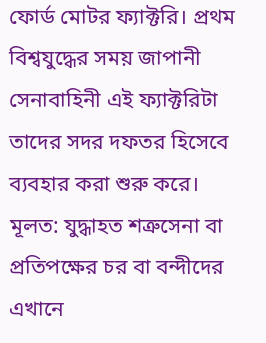ফোর্ড মোটর ফ্যাক্টরি। প্রথম বিশ্বযুদ্ধের সময় জাপানী সেনাবাহিনী এই ফ্যাক্টরিটা তাদের সদর দফতর হিসেবে ব্যবহার করা শুরু করে। মূলত: যুদ্ধাহত শত্রুসেনা বা প্রতিপক্ষের চর বা বন্দীদের এখানে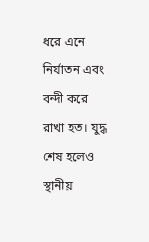ধরে এনে নির্যাতন এবং বন্দী করে রাখা হত। যুদ্ধ শেষ হলেও স্থানীয়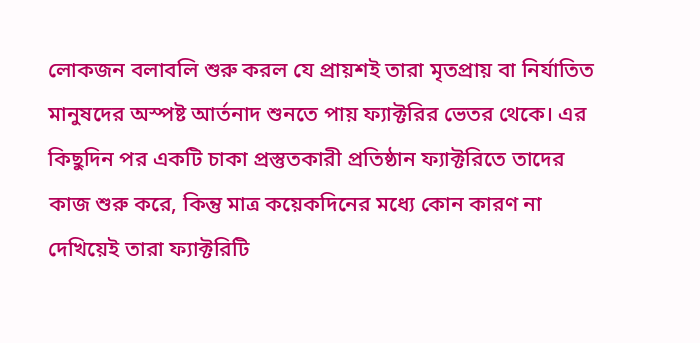লোকজন বলাবলি শুরু করল যে প্রায়শই তারা মৃতপ্রায় বা নির্যাতিত মানুষদের অস্পষ্ট আর্তনাদ শুনতে পায় ফ্যাক্টরির ভেতর থেকে। এর কিছুদিন পর একটি চাকা প্রস্তুতকারী প্রতিষ্ঠান ফ্যাক্টরিতে তাদের কাজ শুরু করে, কিন্তু মাত্র কয়েকদিনের মধ্যে কোন কারণ না দেখিয়েই তারা ফ্যাক্টরিটি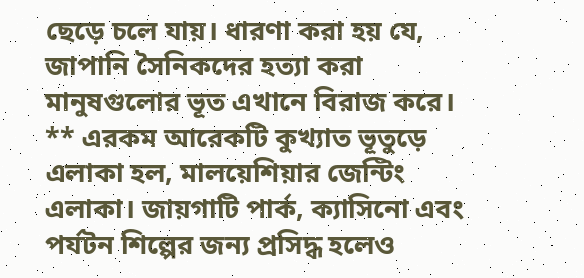ছেড়ে চলে যায়। ধারণা করা হয় যে, জাপানি সৈনিকদের হত্যা করা মানুষগুলোর ভূত এখানে বিরাজ করে। ** এরকম আরেকটি কুখ্যাত ভূতুড়ে এলাকা হল, মালয়েশিয়ার জেন্টিং এলাকা। জায়গাটি পার্ক, ক্যাসিনো এবং পর্যটন শিল্পের জন্য প্রসিদ্ধ হলেও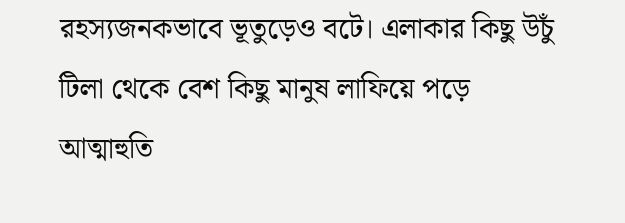রহস্যজনকভাবে ভূতুড়েও বটে। এলাকার কিছু উচুঁ টিলা থেকে বেশ কিছু মানুষ লাফিয়ে পড়ে আত্মাহুতি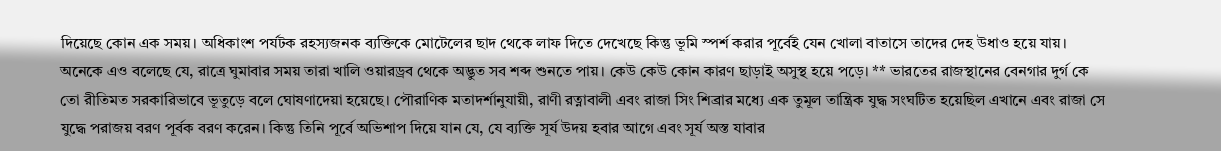দিয়েছে কোন এক সময়। অধিকাংশ পর্যটক রহস্যজনক ব্যক্তিকে মোটেলের ছাদ থেকে লাফ দিতে দেখেছে কিন্তু ভূমি স্পর্শ করার পূর্বেই যেন খোলা বাতাসে তাদের দেহ উধাও হয়ে যায়। অনেকে এও বলেছে যে, রাত্রে ঘুমাবার সময় তারা খালি ওয়ারড্রব থেকে অদ্ভুত সব শব্দ শুনতে পায়। কেউ কেউ কোন কারণ ছাড়াই অসুস্থ হয়ে পড়ে। ** ভারতের রাজস্থানের বেনগার দুর্গ কে তো রীতিমত সরকারিভাবে ভূতুড়ে বলে ঘোষণাদেয়া হয়েছে। পৌরাণিক মতাদর্শানুযায়ী, রাণী রত্নাবালী এবং রাজা সিং শিব্রার মধ্যে এক তুমূল তান্ত্রিক যুদ্ধ সংঘটিত হয়েছিল এখানে এবং রাজা সে যুদ্ধে পরাজয় বরণ পূর্বক বরণ করেন। কিন্তু তিনি পূর্বে অভিশাপ দিয়ে যান যে, যে ব্যক্তি সূর্য উদয় হবার আগে এবং সূর্য অস্ত যাবার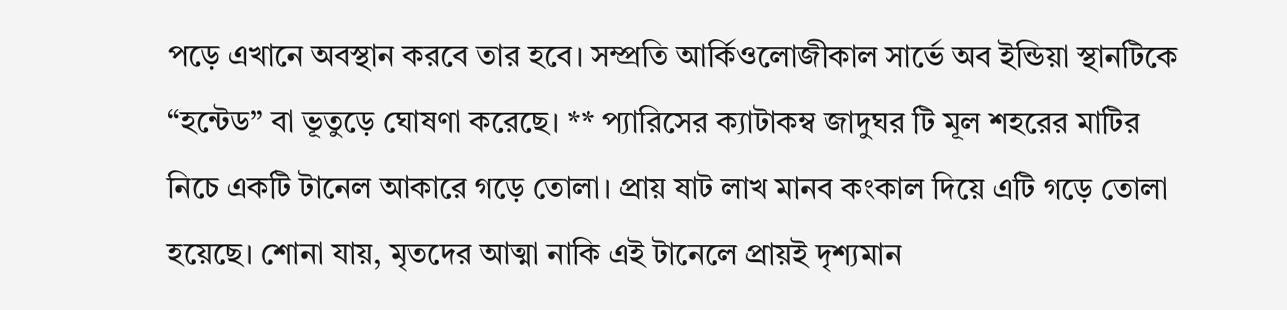পড়ে এখানে অবস্থান করবে তার হবে। সম্প্রতি আর্কিওলোজীকাল সার্ভে অব ইন্ডিয়া স্থানটিকে “হন্টেড” বা ভূতুড়ে ঘোষণা করেছে। ** প্যারিসের ক্যাটাকম্ব জাদুঘর টি মূল শহরের মাটির নিচে একটি টানেল আকারে গড়ে তোলা। প্রায় ষাট লাখ মানব কংকাল দিয়ে এটি গড়ে তোলা হয়েছে। শোনা যায়, মৃতদের আত্মা নাকি এই টানেলে প্রায়ই দৃশ্যমান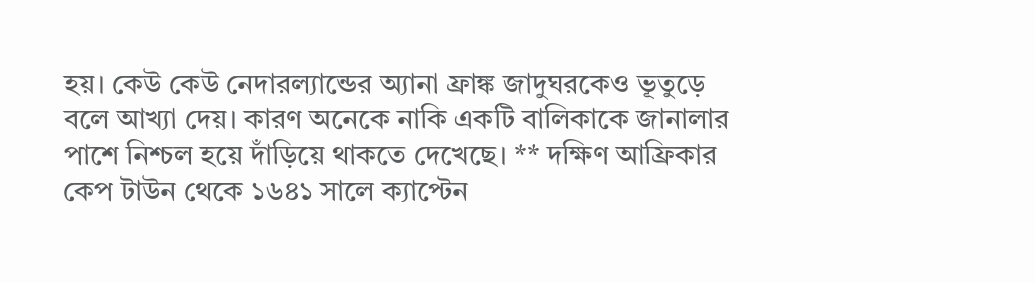হয়। কেউ কেউ নেদারল্যান্ডের অ্যানা ফ্রাঙ্ক জাদুঘরকেও ভূতুড়ে বলে আখ্যা দেয়। কারণ অনেকে নাকি একটি বালিকাকে জানালার পাশে নিশ্চল হয়ে দাঁড়িয়ে থাকতে দেখেছে। ** দক্ষিণ আফ্রিকার কেপ টাউন থেকে ১৬৪১ সালে ক্যাপ্টেন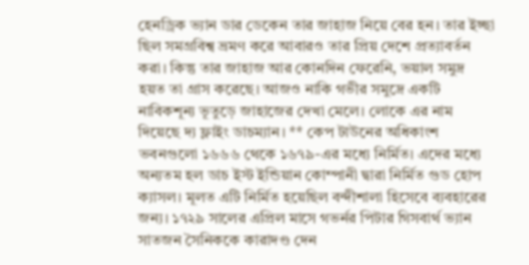হেনড্রিক ভ্যান ডার ডেকেন তার জাহাজ নিয়ে বের হন। তার ইচ্ছা ছিল সমগ্রবিশ্ব ভ্রমণ করে আবারও তার প্রিয় দেশে প্রত্যাবর্তন করা। কিন্তু তার জাহাজ আর কোনদিন ফেরেনি, ভয়াল সমুদ্র হয়ত তা গ্রাস করেছে। আজও নাকি গভীর সমুদ্রে একটি নাবিকশূন্য ভূতুড়ে জাহাজের দেখা মেলে। লোকে এর নাম দিয়েছে দ্য ফ্লাইং ডাচম্যান। ** কেপ টাউনের অধিকাংশ ভবনগুলো ১৬৬৬ থেকে ১৬৭৯-এর মধ্যে নির্মিত। এদের মধ্যে অন্যতম হল ডাচ ইস্ট ইন্ডিয়ান কোম্পানী দ্বারা নির্মিত গুড হোপ ক্যাসল। মূলত এটি নির্মিত হয়েছিল বন্দীশালা হিসেবে ব্যবহারের জন্য। ১৭২৯ সালের এপ্রিল মাসে গভর্নর পিটার গিসবার্থ ভ্যান সাতজন সৈনিককে কারাদণ্ড দেন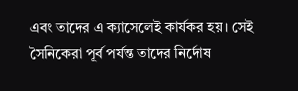এবং তাদের এ ক্যাসেলেই কার্যকর হয়। সেই সৈনিকেরা পূর্ব পর্যন্ত তাদের নির্দোষ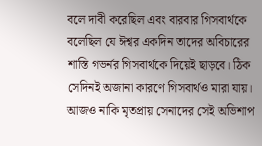বলে দাবী করেছিল এবং বারবার গিসবার্থকে বলেছিল যে ঈশ্বর একদিন তাদের অবিচারের শাস্তি গভর্নর গিসবার্থকে দিয়েই ছাড়বে। ঠিক সেদিনই অজানা কারণে গিসবার্থও মারা যায়। আজও নাকি মৃতপ্রায় সেনাদের সেই অভিশাপ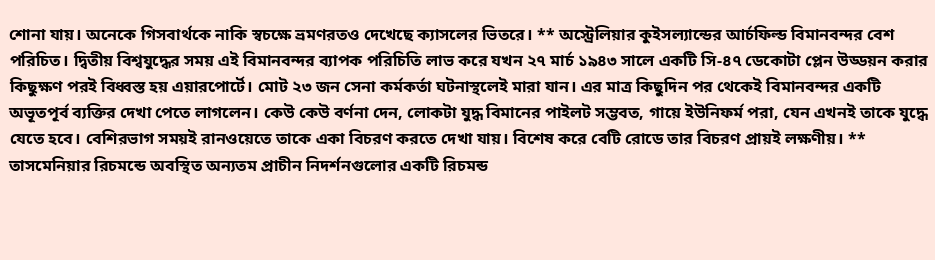শোনা যায়। অনেকে গিসবার্থকে নাকি স্বচক্ষে ভ্রমণরতও দেখেছে ক্যাসলের ভিতরে। ** অস্ট্রেলিয়ার কুইসল্যান্ডের আর্চফিল্ড বিমানবন্দর বেশ পরিচিত। দ্বিতীয় বিশ্বযুদ্ধের সময় এই বিমানবন্দর ব্যাপক পরিচিতি লাভ করে যখন ২৭ মার্চ ১৯৪৩ সালে একটি সি-৪৭ ডেকোটা প্লেন উড্ডয়ন করার কিছুক্ষণ পরই বিধ্বস্ত হয় এয়ারপোর্টে। মোট ২৩ জন সেনা কর্মকর্তা ঘটনাস্থলেই মারা যান। এর মাত্র কিছুদিন পর থেকেই বিমানবন্দর একটি অভূতপূর্ব ব্যক্তির দেখা পেতে লাগলেন। কেউ কেউ বর্ণনা দেন, লোকটা যুদ্ধ বিমানের পাইলট সম্ভবত, গায়ে ইউনিফর্ম পরা, যেন এখনই তাকে যুদ্ধে যেতে হবে। বেশিরভাগ সময়ই রানওয়েতে তাকে একা বিচরণ করতে দেখা যায়। বিশেষ করে বেটি রোডে তার বিচরণ প্রায়ই লক্ষণীয়। ** তাসমেনিয়ার রিচমন্ডে অবস্থিত অন্যতম প্রাচীন নিদর্শনগুলোর একটি রিচমন্ড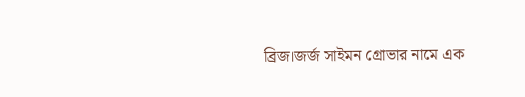ব্রিজ।জর্জ সাইমন গ্রোভার নামে এক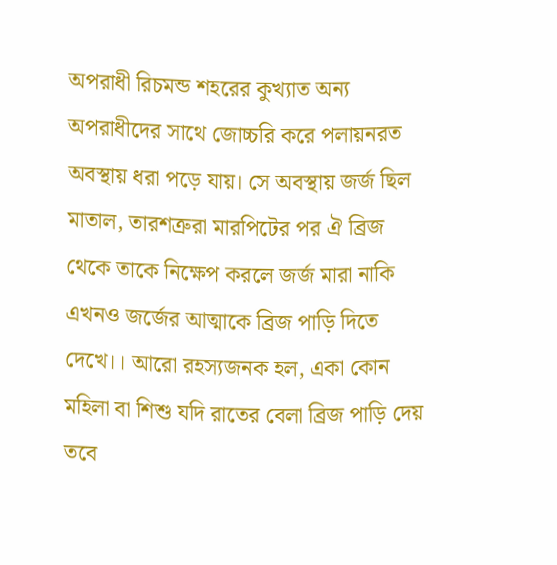অপরাধী রিচমন্ড শহরের কুখ্যাত অন্য অপরাধীদের সাথে জোচ্চরি করে পলায়নরত অবস্থায় ধরা পড়ে যায়। সে অবস্থায় জর্জ ছিল মাতাল, তারশত্রুরা মারপিটের পর ঐ ব্রিজ থেকে তাকে নিক্ষেপ করলে জর্জ মারা নাকি এখনও জর্জের আত্মাকে ব্রিজ পাড়ি দিতে দেখে।। আরো রহস্যজনক হল, একা কোন মহিলা বা শিশু যদি রাতের বেলা ব্রিজ পাড়ি দেয় তবে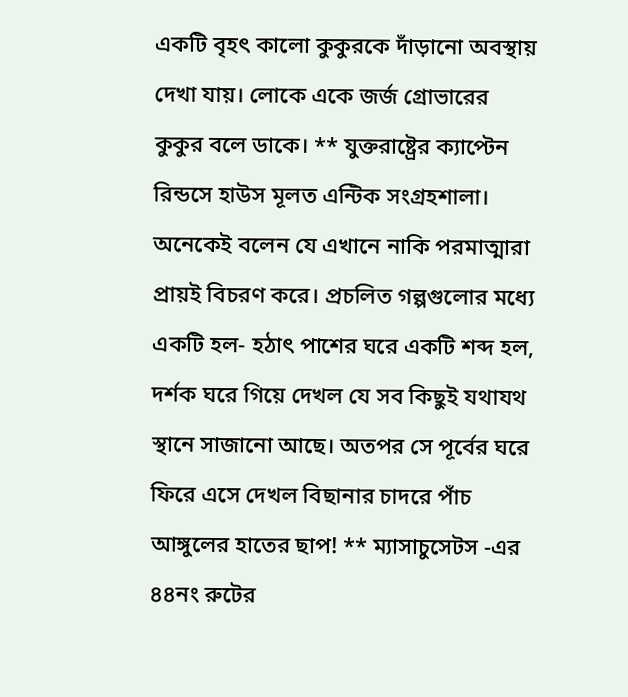একটি বৃহৎ কালো কুকুরকে দাঁড়ানো অবস্থায় দেখা যায়। লোকে একে জর্জ গ্রোভারের কুকুর বলে ডাকে। ** যুক্তরাষ্ট্রের ক্যাপ্টেন রিন্ডসে হাউস মূলত এন্টিক সংগ্রহশালা। অনেকেই বলেন যে এখানে নাকি পরমাত্মারা প্রায়ই বিচরণ করে। প্রচলিত গল্পগুলোর মধ্যে একটি হল- হঠাৎ পাশের ঘরে একটি শব্দ হল, দর্শক ঘরে গিয়ে দেখল যে সব কিছুই যথাযথ স্থানে সাজানো আছে। অতপর সে পূর্বের ঘরে ফিরে এসে দেখল বিছানার চাদরে পাঁচ আঙ্গুলের হাতের ছাপ! ** ম্যাসাচুসেটস -এর ৪৪নং রুটের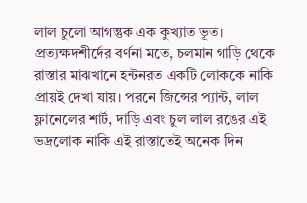লাল চুলো আগন্তুক এক কুখ্যাত ভূত। প্রত্যক্ষদশীর্দের বর্ণনা মতে, চলমান গাড়ি থেকে রাস্তার মাঝখানে হন্টনরত একটি লোককে নাকি প্রায়ই দেখা যায়। পরনে জিন্সের প্যান্ট, লাল ফ্লানেলের শার্ট, দাড়ি এবং চুল লাল রঙের এই ভদ্রলোক নাকি এই রাস্তাতেই অনেক দিন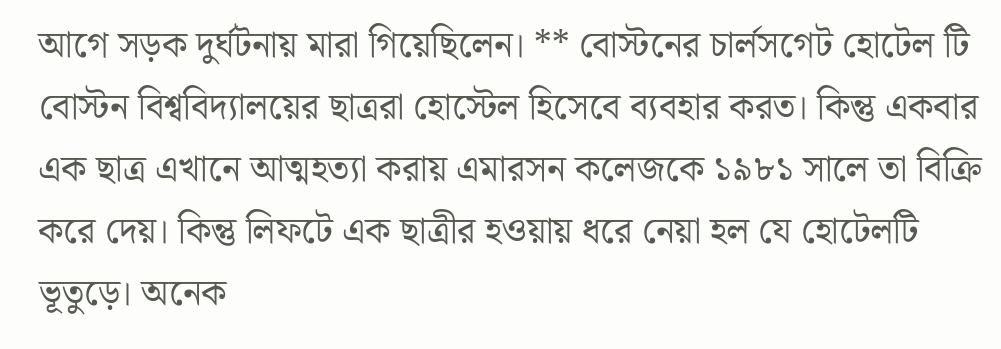আগে সড়ক দুর্ঘটনায় মারা গিয়েছিলেন। ** বোস্টনের চার্লসগেট হোটেল টি বোস্টন বিশ্ববিদ্যালয়ের ছাত্ররা হোস্টেল হিসেবে ব্যবহার করত। কিন্তু একবার এক ছাত্র এখানে আত্মহত্যা করায় এমারসন কলেজকে ১৯৮১ সালে তা বিক্রি করে দেয়। কিন্তু লিফটে এক ছাত্রীর হওয়ায় ধরে নেয়া হল যে হোটেলটি ভূতুড়ে। অনেক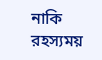নাকি রহস্যময়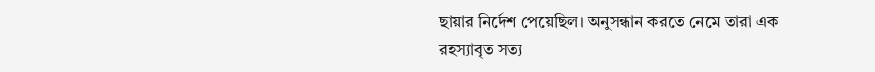ছায়ার নির্দেশ পেয়েছিল। অনুসন্ধান করতে নেমে তারা এক রহস্যাবৃত সত্য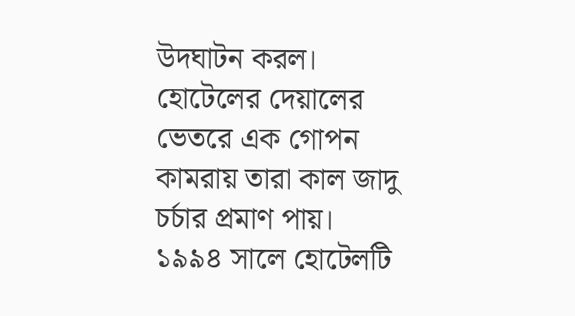উদঘাটন করল। হোটেলের দেয়ালের ভেতরে এক গোপন কামরায় তারা কাল জাদু চর্চার প্রমাণ পায়। ১৯৯৪ সালে হোটেলটি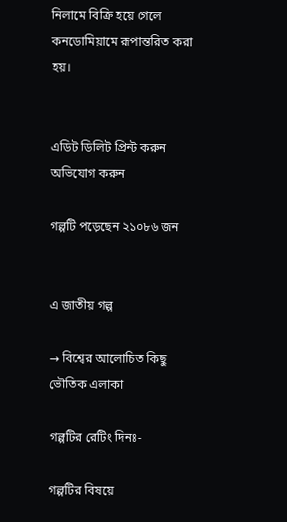নিলামে বিক্রি হয়ে গেলে কনডোমিয়ামে রূপান্তরিত করা হয়।


এডিট ডিলিট প্রিন্ট করুন  অভিযোগ করুন

গল্পটি পড়েছেন ২১০৮৬ জন


এ জাতীয় গল্প

→ বিশ্বের আলোচিত কিছু ভৌতিক এলাকা

গল্পটির রেটিং দিনঃ-

গল্পটির বিষয়ে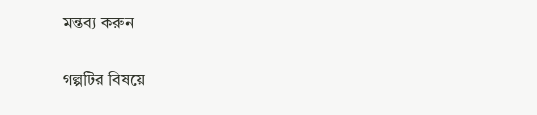মন্তব্য করুন

গল্পটির বিষয়ে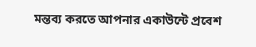মন্তব্য করতে আপনার একাউন্টে প্রবেশ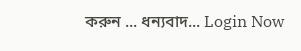করুন ... ধন্যবাদ... Login Now